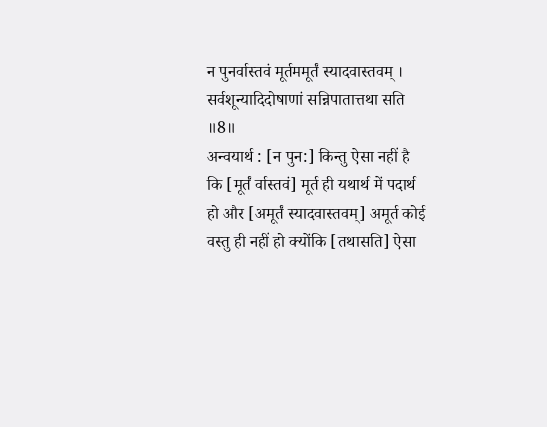न पुनर्वास्तवं मूर्तममूर्तं स्यादवास्तवम् ।
सर्वशून्यादिदोषाणां सन्निपातात्तथा सति ॥8॥
अन्वयार्थ : [न पुन:] किन्तु ऐसा नहीं है कि [मूर्तं र्वास्तवं] मूर्त ही यथार्थ में पदार्थ हो और [अमूर्तं स्यादवास्तवम्] अमूर्त कोई वस्तु ही नहीं हो क्योंकि [तथासति] ऐसा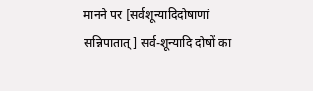मानने पर [सर्वशून्यादिदोषाणां सन्निपातात्] सर्व-शून्यादि दोषों का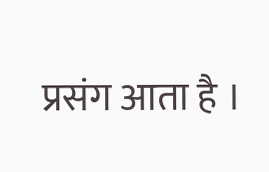प्रसंग आता है ।